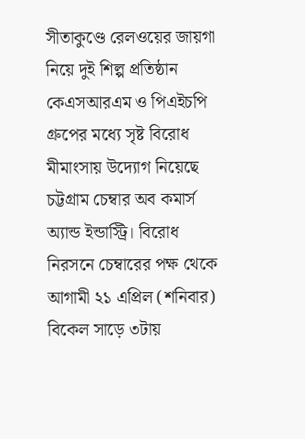সীতাকুণ্ডে রেলওয়ের জায়গা নিয়ে দুই শিল্প প্রতিষ্ঠান কেএসআরএম ও পিএইচপি গ্রুপের মধ্যে সৃষ্ট বিরোধ মীমাংসায় উদ্যোগ নিয়েছে চট্টগ্রাম চেম্বার অব কমার্স অ্যান্ড ইন্ডাস্ট্রি। বিরোধ নিরসনে চেম্বারের পক্ষ থেকে আগামী ২১ এপ্রিল (শনিবার) বিকেল সাড়ে ৩টায়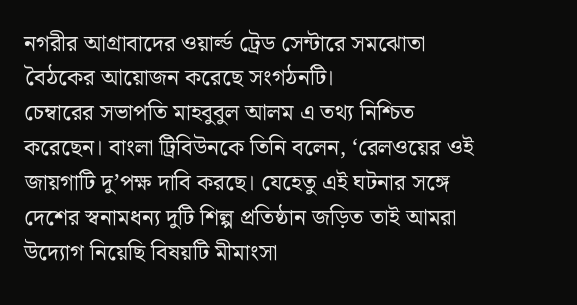নগরীর আগ্রাবাদের ওয়ার্ল্ড ট্রেড সেন্টারে সমঝোতা বৈঠকের আয়োজন করেছে সংগঠনটি।
চেম্বারের সভাপতি মাহবুবুল আলম এ তথ্য নিশ্চিত করেছেন। বাংলা ট্রিবিউনকে তিনি বলেন, ‘রেলওয়ের ওই জায়গাটি দু’পক্ষ দাবি করছে। যেহেতু এই ঘটনার সঙ্গে দেশের স্বনামধন্য দুটি শিল্প প্রতিষ্ঠান জড়িত তাই আমরা উদ্যোগ নিয়েছি বিষয়টি মীমাংসা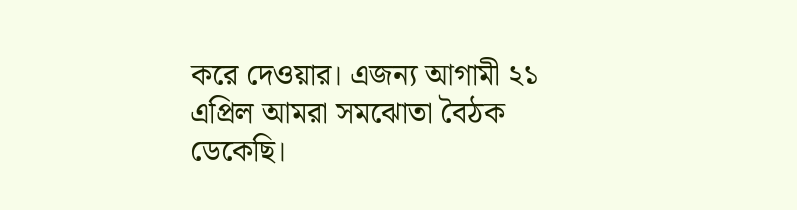করে দেওয়ার। এজন্য আগামী ২১ এপ্রিল আমরা সমঝোতা বৈঠক ডেকেছি।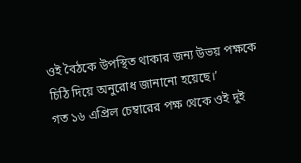ওই বৈঠকে উপস্থিত থাকার জন্য উভয় পক্ষকে চিঠি দিয়ে অনুরোধ জানানো হয়েছে।’
গত ১৬ এপ্রিল চেম্বারের পক্ষ থেকে ওই দুই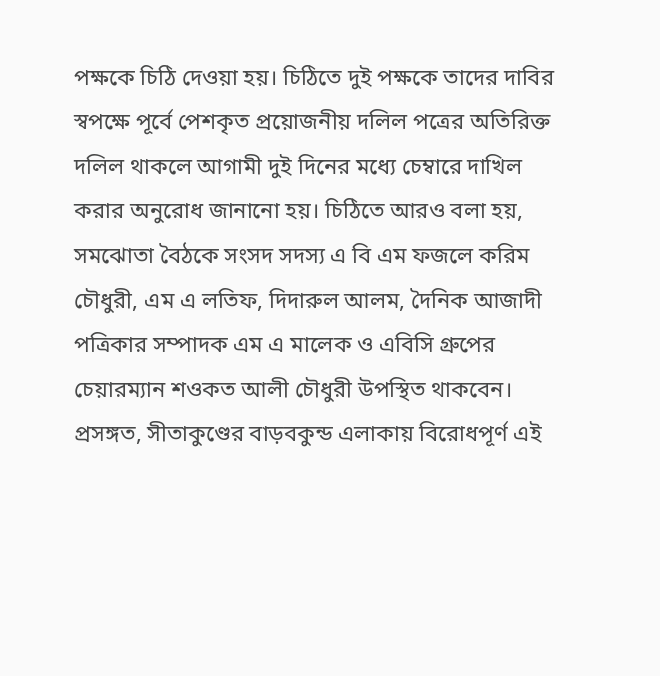পক্ষকে চিঠি দেওয়া হয়। চিঠিতে দুই পক্ষকে তাদের দাবির স্বপক্ষে পূর্বে পেশকৃত প্রয়োজনীয় দলিল পত্রের অতিরিক্ত দলিল থাকলে আগামী দুই দিনের মধ্যে চেম্বারে দাখিল করার অনুরোধ জানানো হয়। চিঠিতে আরও বলা হয়, সমঝোতা বৈঠকে সংসদ সদস্য এ বি এম ফজলে করিম চৌধুরী, এম এ লতিফ, দিদারুল আলম, দৈনিক আজাদী পত্রিকার সম্পাদক এম এ মালেক ও এবিসি গ্রুপের চেয়ারম্যান শওকত আলী চৌধুরী উপস্থিত থাকবেন।
প্রসঙ্গত, সীতাকুণ্ডের বাড়বকুন্ড এলাকায় বিরোধপূর্ণ এই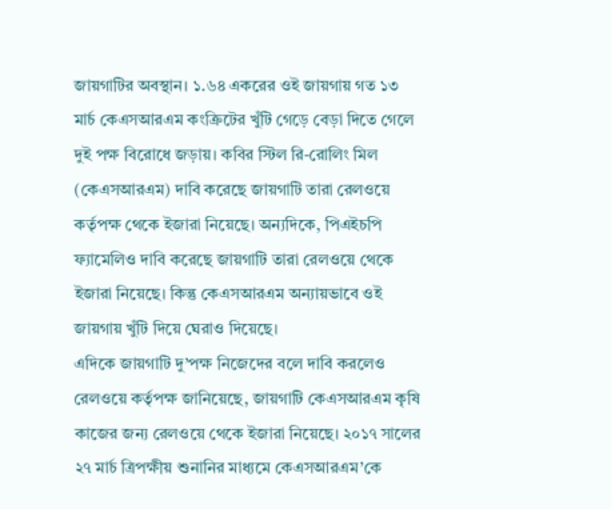জায়গাটির অবস্থান। ১.৬৪ একরের ওই জায়গায় গত ১৩ মার্চ কেএসআরএম কংক্রিটের খুঁটি গেড়ে বেড়া দিতে গেলে দুই পক্ষ বিরোধে জড়ায়। কবির স্টিল রি-রোলিং মিল (কেএসআরএম) দাবি করেছে জায়গাটি তারা রেলওয়ে কর্তৃপক্ষ থেকে ইজারা নিয়েছে। অন্যদিকে, পিএইচপি ফ্যামেলিও দাবি করেছে জায়গাটি তারা রেলওয়ে থেকে ইজারা নিয়েছে। কিন্তু কেএসআরএম অন্যায়ভাবে ওই জায়গায় খুঁটি দিয়ে ঘেরাও দিয়েছে।
এদিকে জায়গাটি দু’পক্ষ নিজেদের বলে দাবি করলেও রেলওয়ে কর্তৃপক্ষ জানিয়েছে, জায়গাটি কেএসআরএম কৃষি কাজের জন্য রেলওয়ে থেকে ইজারা নিয়েছে। ২০১৭ সালের ২৭ মার্চ ত্রিপক্ষীয় শুনানির মাধ্যমে কেএসআরএম’কে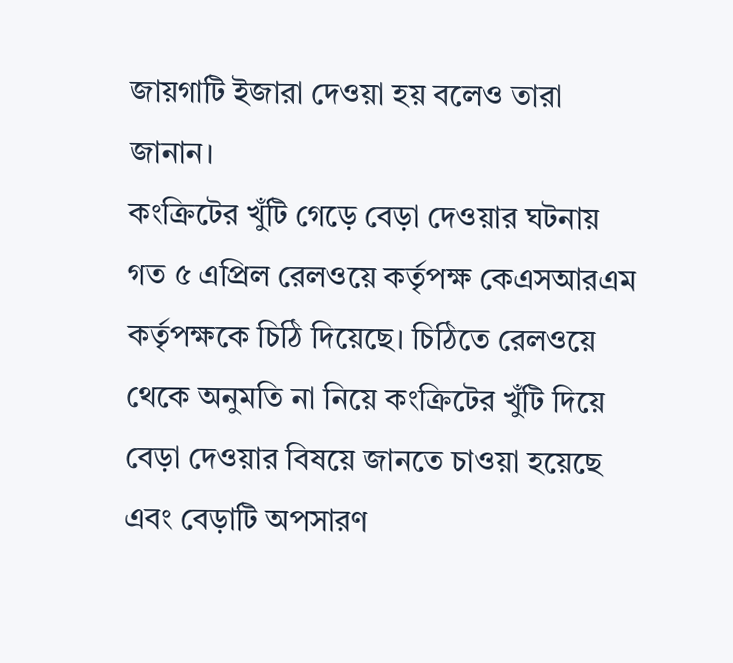জায়গাটি ইজারা দেওয়া হয় বলেও তারা জানান।
কংক্রিটের খুঁটি গেড়ে বেড়া দেওয়ার ঘটনায় গত ৫ এপ্রিল রেলওয়ে কর্তৃপক্ষ কেএসআরএম কর্তৃপক্ষকে চিঠি দিয়েছে। চিঠিতে রেলওয়ে থেকে অনুমতি না নিয়ে কংক্রিটের খুঁটি দিয়ে বেড়া দেওয়ার বিষয়ে জানতে চাওয়া হয়েছে এবং বেড়াটি অপসারণ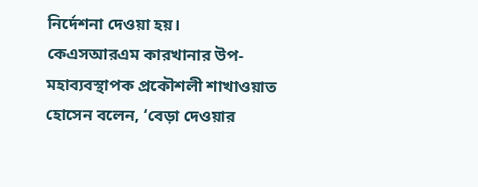নির্দেশনা দেওয়া হয়।
কেএসআরএম কারখানার উপ-মহাব্যবস্থাপক প্রকৌশলী শাখাওয়াত হোসেন বলেন, ‘বেড়া দেওয়ার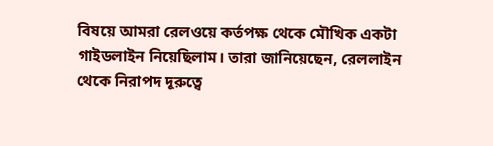বিষয়ে আমরা রেলওয়ে কর্তপক্ষ থেকে মৌখিক একটা গাইডলাইন নিয়েছিলাম। তারা জানিয়েছেন, রেললাইন থেকে নিরাপদ দূরুত্বে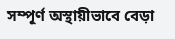সম্পূর্ণ অস্থায়ীভাবে বেড়া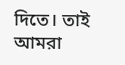দিতে। তাই আমরা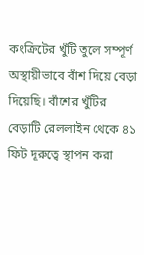কংক্রিটের খুঁটি তুলে সম্পূর্ণ অস্থায়ীভাবে বাঁশ দিয়ে বেড়া দিয়েছি। বাঁশের খুঁটির বেড়াটি রেললাইন থেকে ৪১ ফিট দূরুত্বে স্থাপন করা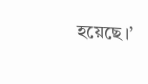হয়েছে।’